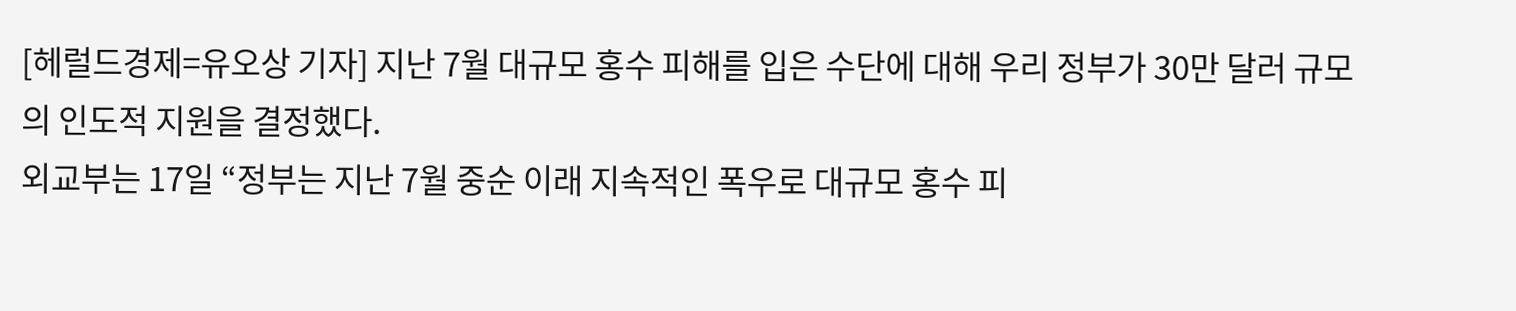[헤럴드경제=유오상 기자] 지난 7월 대규모 홍수 피해를 입은 수단에 대해 우리 정부가 30만 달러 규모의 인도적 지원을 결정했다.
외교부는 17일 “정부는 지난 7월 중순 이래 지속적인 폭우로 대규모 홍수 피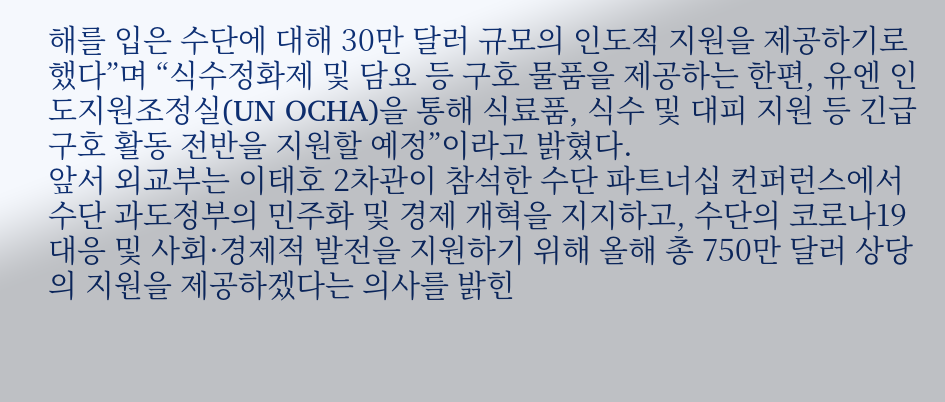해를 입은 수단에 대해 30만 달러 규모의 인도적 지원을 제공하기로 했다”며 “식수정화제 및 담요 등 구호 물품을 제공하는 한편, 유엔 인도지원조정실(UN OCHA)을 통해 식료품, 식수 및 대피 지원 등 긴급 구호 활동 전반을 지원할 예정”이라고 밝혔다.
앞서 외교부는 이태호 2차관이 참석한 수단 파트너십 컨퍼런스에서 수단 과도정부의 민주화 및 경제 개혁을 지지하고, 수단의 코로나19 대응 및 사회·경제적 발전을 지원하기 위해 올해 총 750만 달러 상당의 지원을 제공하겠다는 의사를 밝힌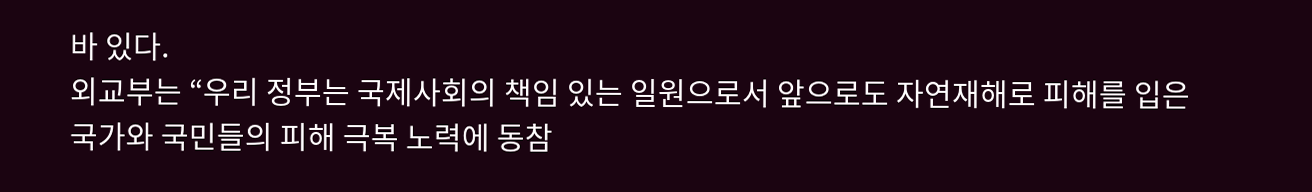바 있다.
외교부는 “우리 정부는 국제사회의 책임 있는 일원으로서 앞으로도 자연재해로 피해를 입은 국가와 국민들의 피해 극복 노력에 동참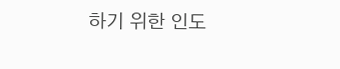하기 위한 인도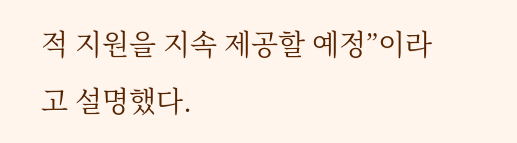적 지원을 지속 제공할 예정”이라고 설명했다.